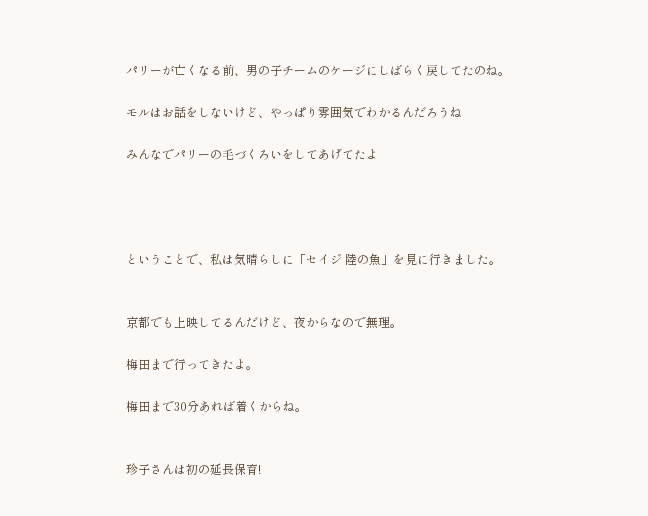パリーが亡くなる前、男の子チームのケージにしばらく戻してたのね。

モルはお話をしないけど、やっぱり雰囲気でわかるんだろうね

みんなでパリーの毛づくろいをしてあげてたよ




ということで、私は気晴らしに「セイジ 陸の魚」を見に行きました。


京都でも上映してるんだけど、夜からなので無理。

梅田まで行ってきたよ。

梅田まで30分あれば着くからね。


珍子さんは初の延長保育!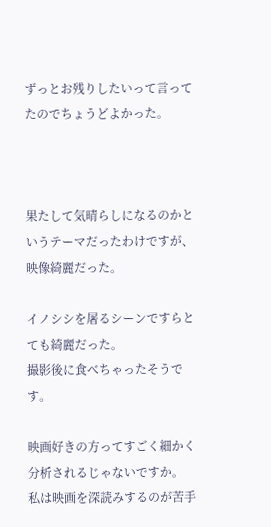ずっとお残りしたいって言ってたのでちょうどよかった。



果たして気晴らしになるのかというテーマだったわけですが、映像綺麗だった。

イノシシを屠るシーンですらとても綺麗だった。
撮影後に食べちゃったそうです。

映画好きの方ってすごく細かく分析されるじゃないですか。
私は映画を深読みするのが苦手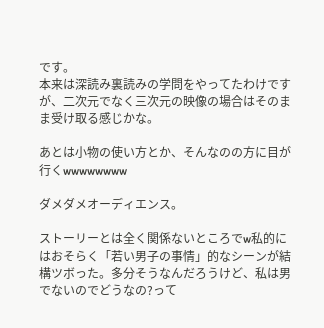です。
本来は深読み裏読みの学問をやってたわけですが、二次元でなく三次元の映像の場合はそのまま受け取る感じかな。

あとは小物の使い方とか、そんなのの方に目が行くwwwwwwww

ダメダメオーディエンス。

ストーリーとは全く関係ないところでw私的にはおそらく「若い男子の事情」的なシーンが結構ツボった。多分そうなんだろうけど、私は男でないのでどうなの?って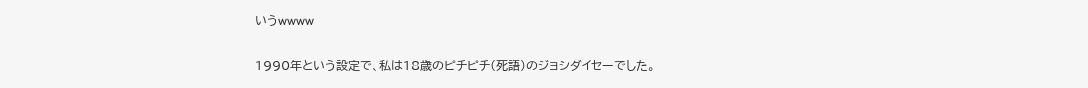いうwwww

1990年という設定で、私は18歳のピチピチ(死語)のジョシダイセーでした。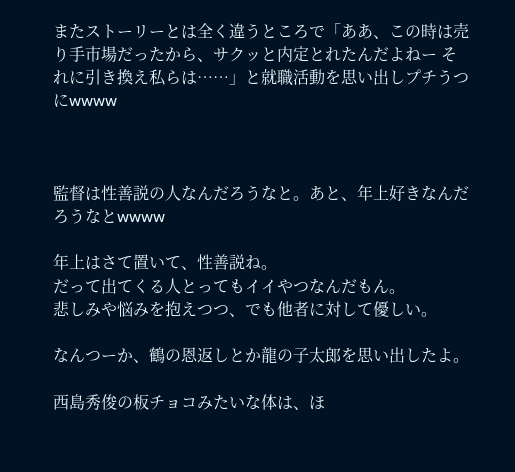またストーリーとは全く違うところで「ああ、この時は売り手市場だったから、サクッと内定とれたんだよねー それに引き換え私らは……」と就職活動を思い出しプチうつにwwww



監督は性善説の人なんだろうなと。あと、年上好きなんだろうなとwwww

年上はさて置いて、性善説ね。
だって出てくる人とってもイイやつなんだもん。
悲しみや悩みを抱えつつ、でも他者に対して優しい。

なんつーか、鶴の恩返しとか龍の子太郎を思い出したよ。

西島秀俊の板チョコみたいな体は、ほ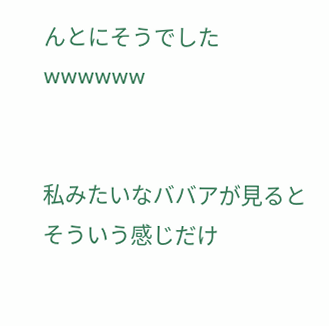んとにそうでしたwwwwww


私みたいなババアが見るとそういう感じだけ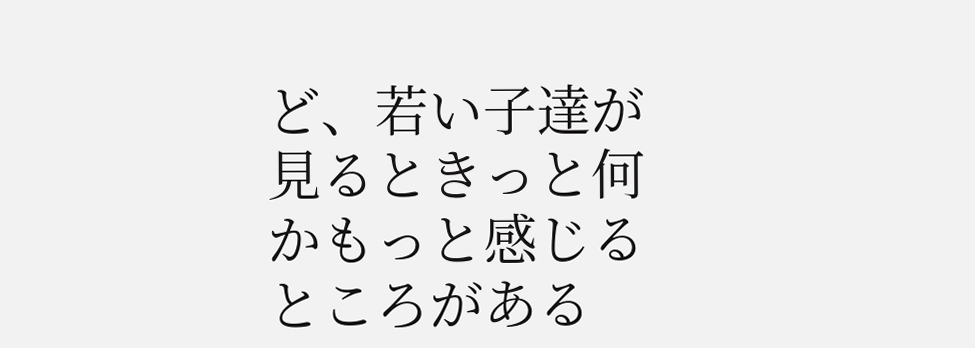ど、若い子達が見るときっと何かもっと感じるところがある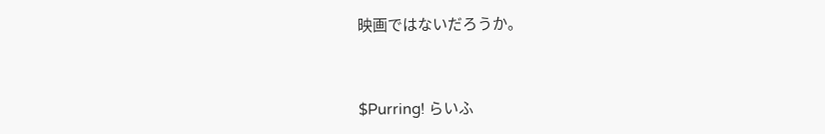映画ではないだろうか。


$Purring! らいふ